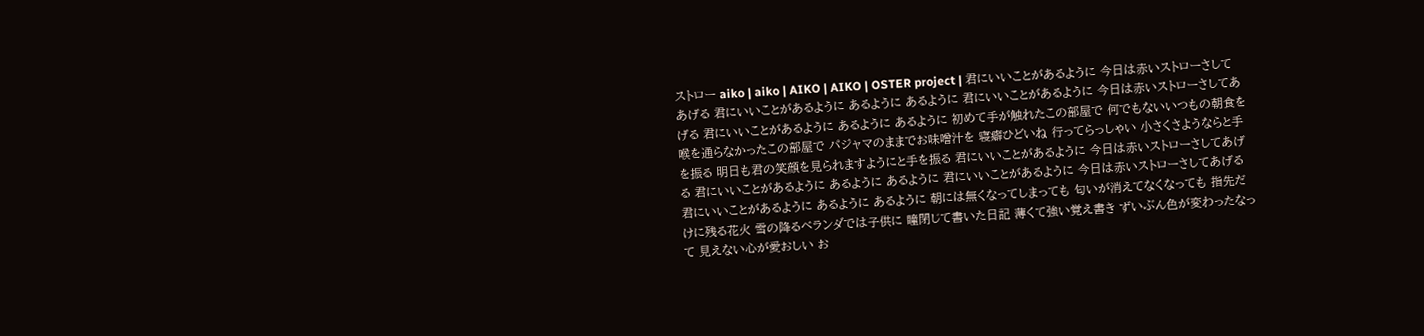ストロー aiko | aiko | AIKO | AIKO | OSTER project | 君にいいことがあるように 今日は赤いストローさしてあげる 君にいいことがあるように あるように あるように 君にいいことがあるように 今日は赤いストローさしてあげる 君にいいことがあるように あるように あるように 初めて手が触れたこの部屋で 何でもないいつもの朝食を 喉を通らなかったこの部屋で パジャマのままでお味噌汁を 寝癖ひどいね 行ってらっしゃい 小さくさようならと手を振る 明日も君の笑顔を見られますようにと手を振る 君にいいことがあるように 今日は赤いストローさしてあげる 君にいいことがあるように あるように あるように 君にいいことがあるように 今日は赤いストローさしてあげる 君にいいことがあるように あるように あるように 朝には無くなってしまっても 匂いが消えてなくなっても 指先だけに残る花火 雪の降るベランダでは子供に 瞳閉じて書いた日記 薄くて強い覚え書き ずいぶん色が変わったなって 見えない心が愛おしい お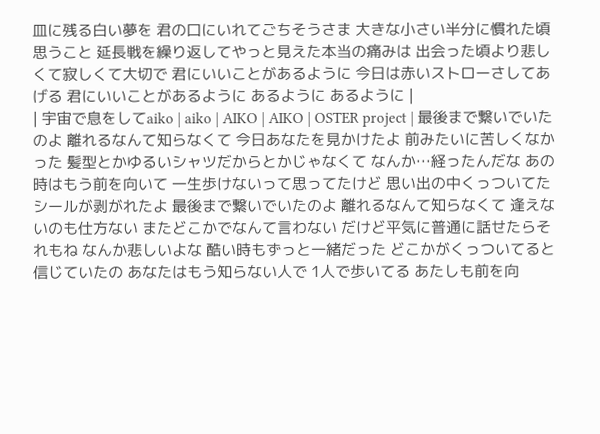皿に残る白い夢を 君の口にいれてごちそうさま 大きな小さい半分に慣れた頃思うこと 延長戦を繰り返してやっと見えた本当の痛みは 出会った頃より悲しくて寂しくて大切で 君にいいことがあるように 今日は赤いストローさしてあげる 君にいいことがあるように あるように あるように |
| 宇宙で息をしてaiko | aiko | AIKO | AIKO | OSTER project | 最後まで繋いでいたのよ 離れるなんて知らなくて 今日あなたを見かけたよ 前みたいに苦しくなかった 髪型とかゆるいシャツだからとかじゃなくて なんか…経ったんだな あの時はもう前を向いて 一生歩けないって思ってたけど 思い出の中くっついてた シールが剥がれたよ 最後まで繋いでいたのよ 離れるなんて知らなくて 逢えないのも仕方ない またどこかでなんて言わない だけど平気に普通に話せたらそれもね なんか悲しいよな 酷い時もずっと一緒だった どこかがくっついてると信じていたの あなたはもう知らない人で 1人で歩いてる あたしも前を向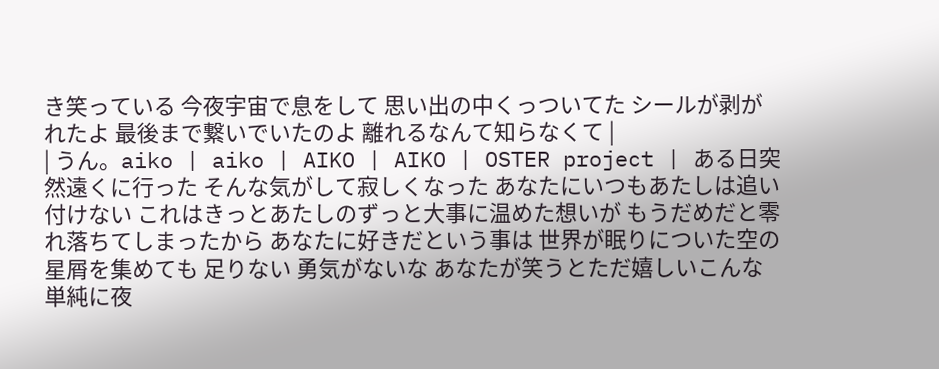き笑っている 今夜宇宙で息をして 思い出の中くっついてた シールが剥がれたよ 最後まで繋いでいたのよ 離れるなんて知らなくて |
| うん。aiko | aiko | AIKO | AIKO | OSTER project | ある日突然遠くに行った そんな気がして寂しくなった あなたにいつもあたしは追い付けない これはきっとあたしのずっと大事に温めた想いが もうだめだと零れ落ちてしまったから あなたに好きだという事は 世界が眠りについた空の星屑を集めても 足りない 勇気がないな あなたが笑うとただ嬉しいこんな単純に夜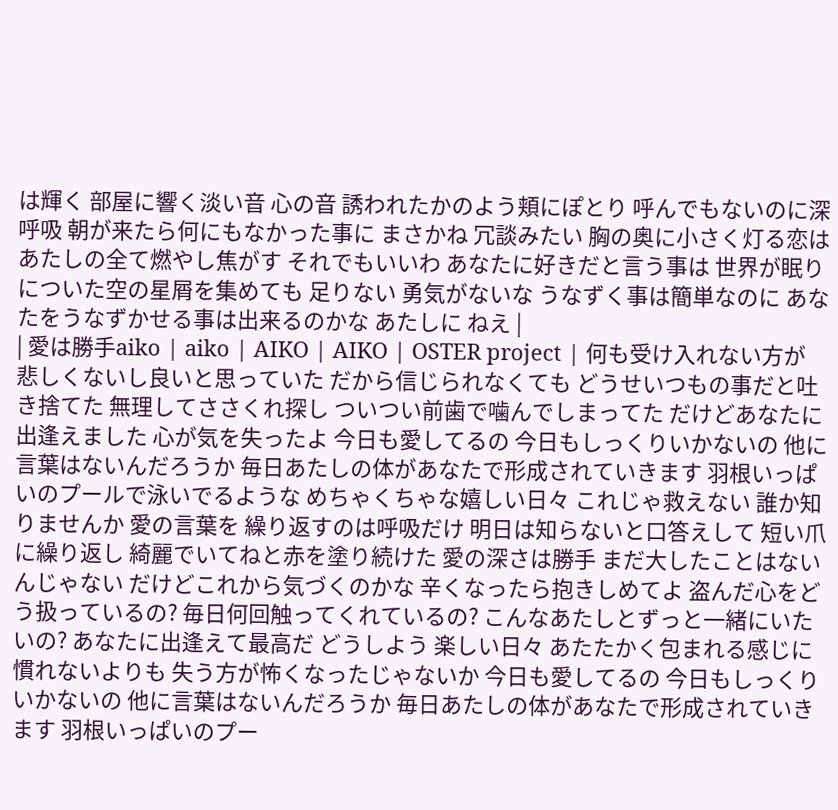は輝く 部屋に響く淡い音 心の音 誘われたかのよう頬にぽとり 呼んでもないのに深呼吸 朝が来たら何にもなかった事に まさかね 冗談みたい 胸の奥に小さく灯る恋はあたしの全て燃やし焦がす それでもいいわ あなたに好きだと言う事は 世界が眠りについた空の星屑を集めても 足りない 勇気がないな うなずく事は簡単なのに あなたをうなずかせる事は出来るのかな あたしに ねえ |
| 愛は勝手aiko | aiko | AIKO | AIKO | OSTER project | 何も受け入れない方が 悲しくないし良いと思っていた だから信じられなくても どうせいつもの事だと吐き捨てた 無理してささくれ探し ついつい前歯で噛んでしまってた だけどあなたに出逢えました 心が気を失ったよ 今日も愛してるの 今日もしっくりいかないの 他に言葉はないんだろうか 毎日あたしの体があなたで形成されていきます 羽根いっぱいのプールで泳いでるような めちゃくちゃな嬉しい日々 これじゃ救えない 誰か知りませんか 愛の言葉を 繰り返すのは呼吸だけ 明日は知らないと口答えして 短い爪に繰り返し 綺麗でいてねと赤を塗り続けた 愛の深さは勝手 まだ大したことはないんじゃない だけどこれから気づくのかな 辛くなったら抱きしめてよ 盗んだ心をどう扱っているの? 毎日何回触ってくれているの? こんなあたしとずっと一緒にいたいの? あなたに出逢えて最高だ どうしよう 楽しい日々 あたたかく包まれる感じに慣れないよりも 失う方が怖くなったじゃないか 今日も愛してるの 今日もしっくりいかないの 他に言葉はないんだろうか 毎日あたしの体があなたで形成されていきます 羽根いっぱいのプー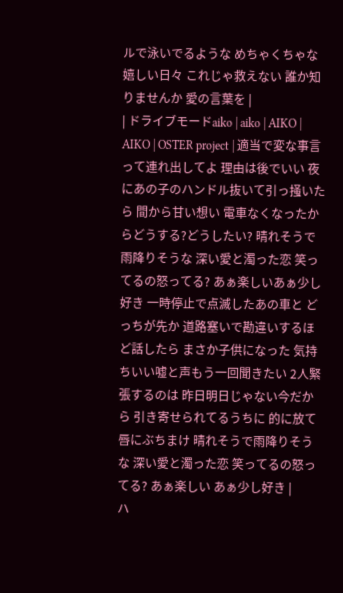ルで泳いでるような めちゃくちゃな嬉しい日々 これじゃ救えない 誰か知りませんか 愛の言葉を |
| ドライブモードaiko | aiko | AIKO | AIKO | OSTER project | 適当で変な事言って連れ出してよ 理由は後でいい 夜にあの子のハンドル抜いて引っ掻いたら 間から甘い想い 電車なくなったからどうする?どうしたい? 晴れそうで雨降りそうな 深い愛と濁った恋 笑ってるの怒ってる? あぁ楽しいあぁ少し好き 一時停止で点滅したあの車と どっちが先か 道路塞いで勘違いするほど話したら まさか子供になった 気持ちいい嘘と声もう一回聞きたい 2人緊張するのは 昨日明日じゃない今だから 引き寄せられてるうちに 的に放て 唇にぶちまけ 晴れそうで雨降りそうな 深い愛と濁った恋 笑ってるの怒ってる? あぁ楽しい あぁ少し好き |
ハ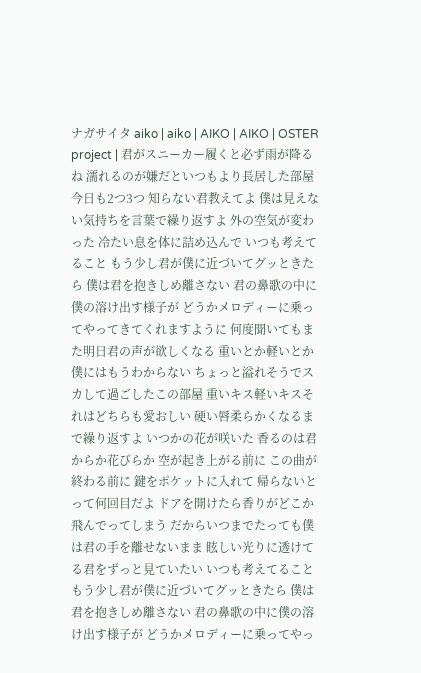ナガサイタ aiko | aiko | AIKO | AIKO | OSTER project | 君がスニーカー履くと必ず雨が降るね 濡れるのが嫌だといつもより長居した部屋 今日も2つ3つ 知らない君教えてよ 僕は見えない気持ちを言葉で繰り返すよ 外の空気が変わった 冷たい息を体に詰め込んで いつも考えてること もう少し君が僕に近づいてグッときたら 僕は君を抱きしめ離さない 君の鼻歌の中に僕の溶け出す様子が どうかメロディーに乗ってやってきてくれますように 何度聞いてもまた明日君の声が欲しくなる 重いとか軽いとか僕にはもうわからない ちょっと溢れそうでスカして過ごしたこの部屋 重いキス軽いキスそれはどちらも愛おしい 硬い唇柔らかくなるまで繰り返すよ いつかの花が咲いた 香るのは君からか花びらか 空が起き上がる前に この曲が終わる前に 鍵をポケットに入れて 帰らないとって何回目だよ ドアを開けたら香りがどこか飛んでってしまう だからいつまでたっても僕は君の手を離せないまま 眩しい光りに透けてる君をずっと見ていたい いつも考えてること もう少し君が僕に近づいてグッときたら 僕は君を抱きしめ離さない 君の鼻歌の中に僕の溶け出す様子が どうかメロディーに乗ってやっ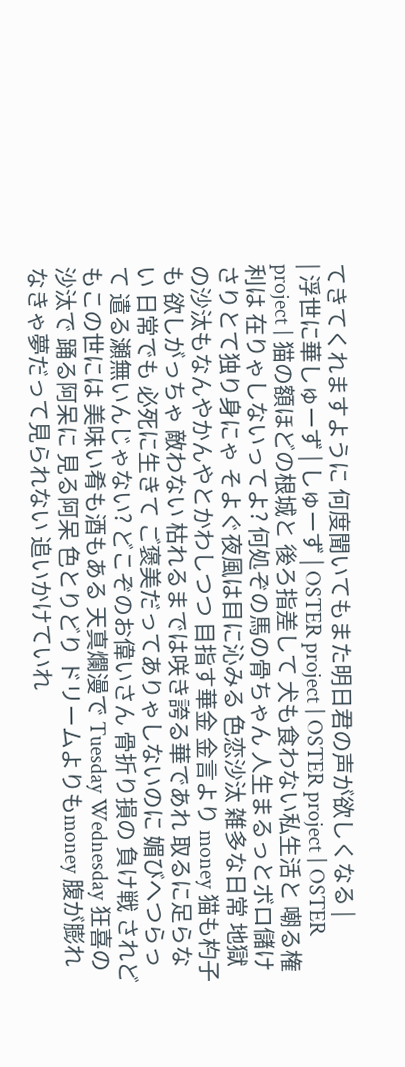てきてくれますように 何度聞いてもまた明日君の声が欲しくなる |
| 浮世に華しゅーず | しゅーず | OSTER project | OSTER project | OSTER project | 猫の額ほどの根城と 後ろ指差して 犬も食わない私生活と 嘲る権利は 在りゃしないってよ? 何処ぞの馬の骨ちゃん 人生まるっとボロ儲け さりとて独り身にゃ そよぐ夜風は目に沁みる 色恋沙汰 雑多な日常 地獄の沙汰もなんやかんやとかわしつつ 目指す華金 金言より money 猫も杓子も 欲しがっちゃ 敵わない 枯れるまでは咲き誇る華であれ 取るに足らない 日常でも 必死に生きて ご褒美だってありゃしないのに 媚びへつらって 遣る瀬無いんじゃない? どこぞのお偉いさん 骨折り損の 負け戦 されどもこの世には 美味い肴も酒もある 天真爛漫で Tuesday Wednesday 狂喜の沙汰で 踊る阿呆に 見る阿呆 色とりどり ドリームよりもmoney 腹が膨れなきゃ夢だって見られない 追いかけていれ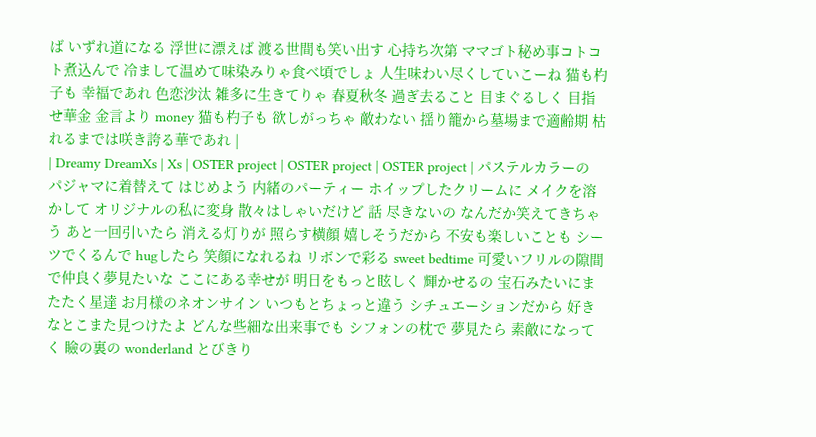ば いずれ道になる 浮世に漂えば 渡る世間も笑い出す 心持ち次第 ママゴト秘め事コトコト煮込んで 冷まして温めて味染みりゃ食べ頃でしょ 人生味わい尽くしていこーね 猫も杓子も 幸福であれ 色恋沙汰 雑多に生きてりゃ 春夏秋冬 過ぎ去ること 目まぐるしく 目指せ華金 金言より money 猫も杓子も 欲しがっちゃ 敵わない 揺り籠から墓場まで適齢期 枯れるまでは咲き誇る華であれ |
| Dreamy DreamXs | Xs | OSTER project | OSTER project | OSTER project | パステルカラーのパジャマに着替えて はじめよう 内緒のパーティー ホイップしたクリームに メイクを溶かして オリジナルの私に変身 散々はしゃいだけど 話 尽きないの なんだか笑えてきちゃう あと一回引いたら 消える灯りが 照らす横顔 嬉しそうだから 不安も楽しいことも シーツでくるんで hugしたら 笑顔になれるね リボンで彩る sweet bedtime 可愛いフリルの隙間で仲良く夢見たいな ここにある幸せが 明日をもっと眩しく 輝かせるの 宝石みたいにまたたく星達 お月様のネオンサイン いつもとちょっと違う シチュエーションだから 好きなとこまた見つけたよ どんな些細な出来事でも シフォンの枕で 夢見たら 素敵になってく 瞼の裏の wonderland とびきり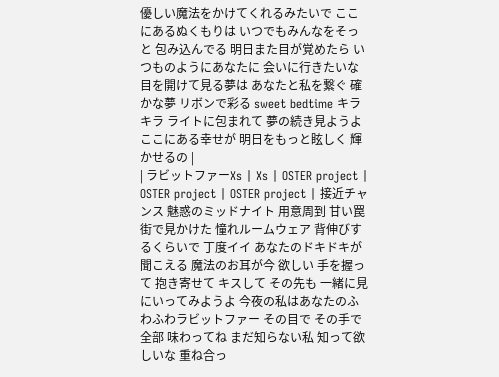優しい魔法をかけてくれるみたいで ここにあるぬくもりは いつでもみんなをそっと 包み込んでる 明日また目が覚めたら いつものようにあなたに 会いに行きたいな 目を開けて見る夢は あなたと私を繋ぐ 確かな夢 リボンで彩る sweet bedtime キラキラ ライトに包まれて 夢の続き見ようよ ここにある幸せが 明日をもっと眩しく 輝かせるの |
| ラビットファーXs | Xs | OSTER project | OSTER project | OSTER project | 接近チャンス 魅惑のミッドナイト 用意周到 甘い罠 街で見かけた 憧れルームウェア 背伸びするくらいで 丁度イイ あなたのドキドキが聞こえる 魔法のお耳が今 欲しい 手を握って 抱き寄せて キスして その先も 一緒に見にいってみようよ 今夜の私はあなたのふわふわラビットファー その目で その手で 全部 味わってね まだ知らない私 知って欲しいな 重ね合っ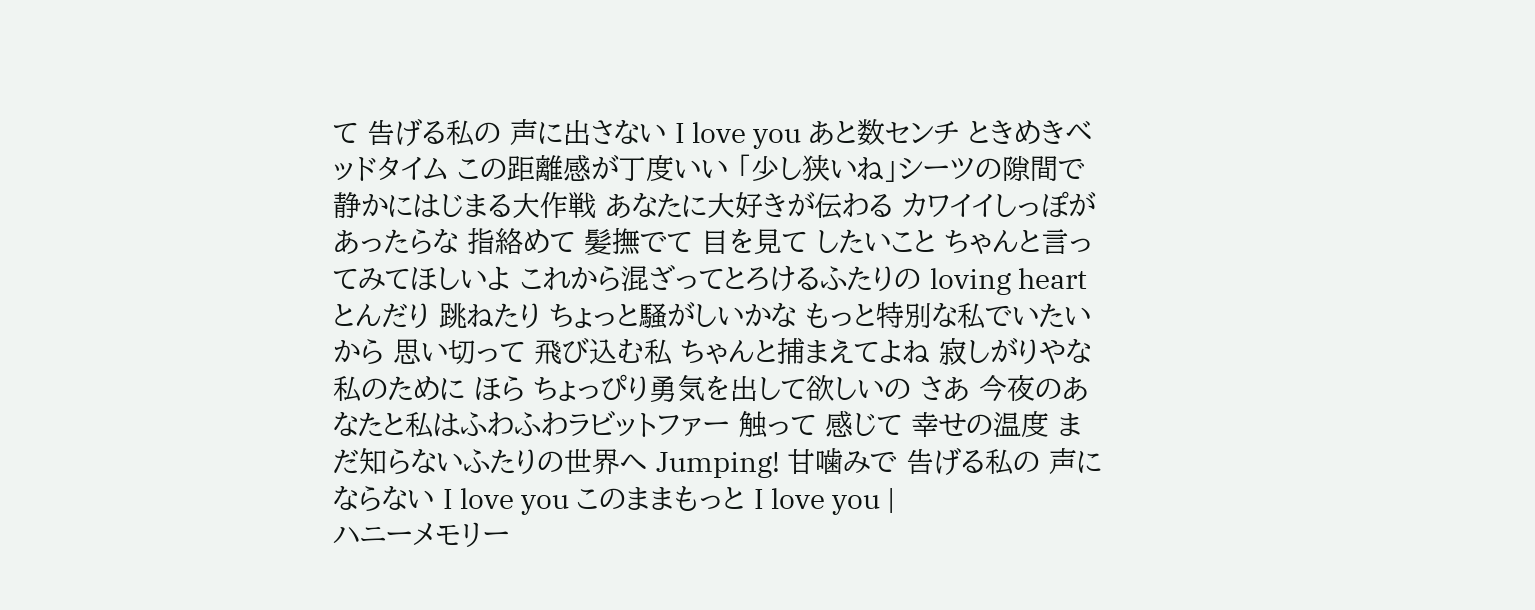て 告げる私の 声に出さない I love you あと数センチ ときめきベッドタイム この距離感が丁度いい 「少し狭いね」シーツの隙間で 静かにはじまる大作戦 あなたに大好きが伝わる カワイイしっぽがあったらな 指絡めて 髪撫でて 目を見て したいこと ちゃんと言ってみてほしいよ これから混ざってとろけるふたりの loving heart とんだり 跳ねたり ちょっと騒がしいかな もっと特別な私でいたいから 思い切って 飛び込む私 ちゃんと捕まえてよね 寂しがりやな私のために ほら ちょっぴり勇気を出して欲しいの さあ 今夜のあなたと私はふわふわラビットファー 触って 感じて 幸せの温度 まだ知らないふたりの世界へ Jumping! 甘噛みで 告げる私の 声にならない I love you このままもっと I love you |
ハニーメモリー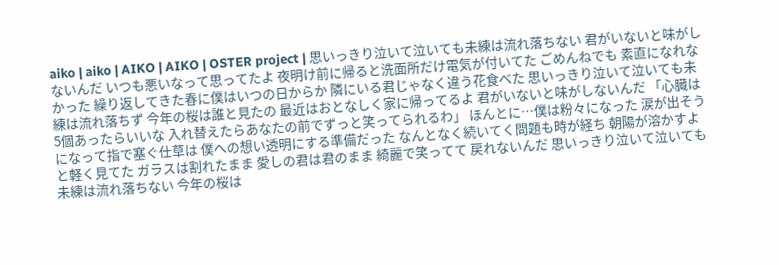aiko | aiko | AIKO | AIKO | OSTER project | 思いっきり泣いて泣いても未練は流れ落ちない 君がいないと味がしないんだ いつも悪いなって思ってたよ 夜明け前に帰ると洗面所だけ電気が付いてた ごめんねでも 素直になれなかった 繰り返してきた春に僕はいつの日からか 隣にいる君じゃなく違う花食べた 思いっきり泣いて泣いても未練は流れ落ちず 今年の桜は誰と見たの 最近はおとなしく家に帰ってるよ 君がいないと味がしないんだ 「心臓は5個あったらいいな 入れ替えたらあなたの前でずっと笑ってられるわ」 ほんとに…僕は粉々になった 涙が出そうになって指で塞ぐ仕草は 僕への想い透明にする準備だった なんとなく続いてく問題も時が経ち 朝陽が溶かすよと軽く見てた ガラスは割れたまま 愛しの君は君のまま 綺麗で笑ってて 戻れないんだ 思いっきり泣いて泣いても未練は流れ落ちない 今年の桜は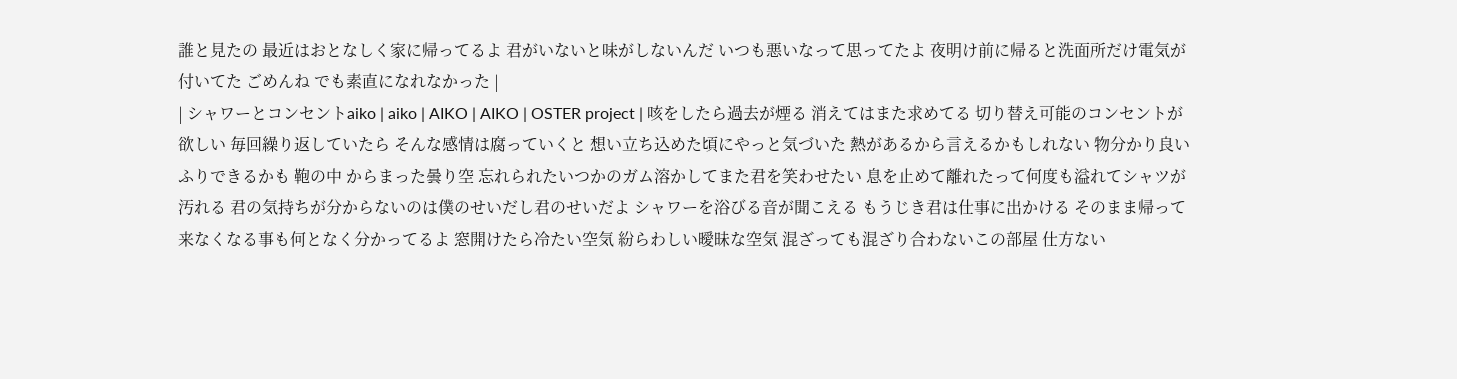誰と見たの 最近はおとなしく家に帰ってるよ 君がいないと味がしないんだ いつも悪いなって思ってたよ 夜明け前に帰ると洗面所だけ電気が付いてた ごめんね でも素直になれなかった |
| シャワーとコンセントaiko | aiko | AIKO | AIKO | OSTER project | 咳をしたら過去が煙る 消えてはまた求めてる 切り替え可能のコンセントが欲しい 毎回繰り返していたら そんな感情は腐っていくと 想い立ち込めた頃にやっと気づいた 熱があるから言えるかもしれない 物分かり良いふりできるかも 鞄の中 からまった曇り空 忘れられたいつかのガム溶かしてまた君を笑わせたい 息を止めて離れたって何度も溢れてシャツが汚れる 君の気持ちが分からないのは僕のせいだし君のせいだよ シャワーを浴びる音が聞こえる もうじき君は仕事に出かける そのまま帰って来なくなる事も何となく分かってるよ 窓開けたら冷たい空気 紛らわしい曖昧な空気 混ざっても混ざり合わないこの部屋 仕方ない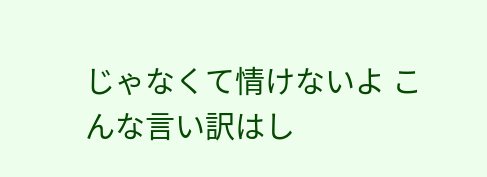じゃなくて情けないよ こんな言い訳はし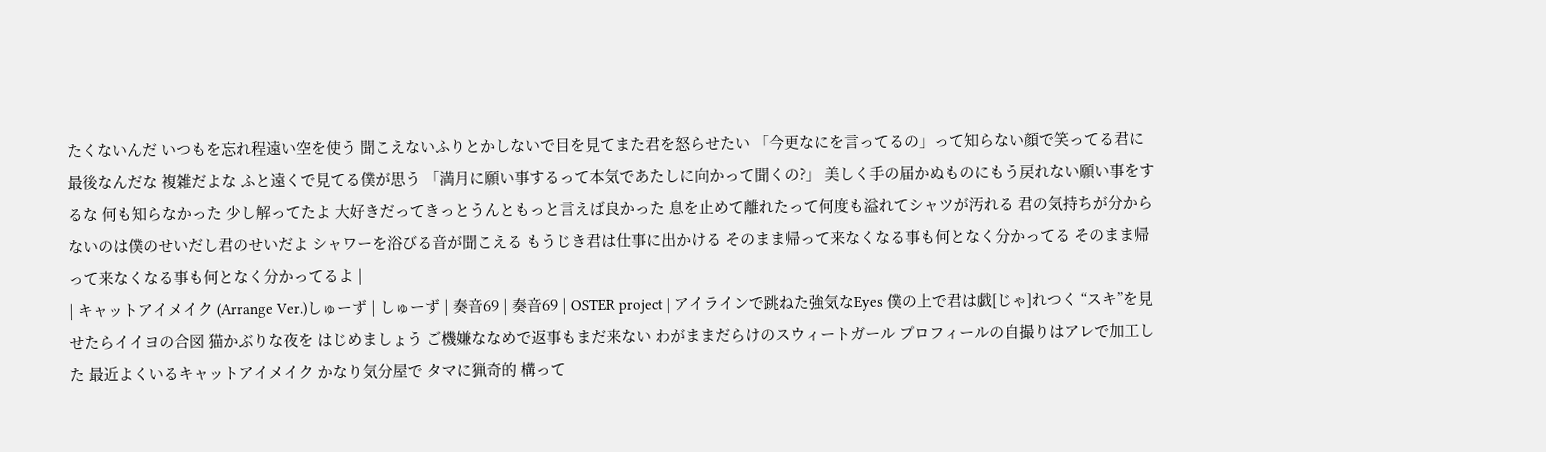たくないんだ いつもを忘れ程遠い空を使う 聞こえないふりとかしないで目を見てまた君を怒らせたい 「今更なにを言ってるの」って知らない顔で笑ってる君に 最後なんだな 複雑だよな ふと遠くで見てる僕が思う 「満月に願い事するって本気であたしに向かって聞くの?」 美しく手の届かぬものにもう戻れない願い事をするな 何も知らなかった 少し解ってたよ 大好きだってきっとうんともっと言えば良かった 息を止めて離れたって何度も溢れてシャツが汚れる 君の気持ちが分からないのは僕のせいだし君のせいだよ シャワーを浴びる音が聞こえる もうじき君は仕事に出かける そのまま帰って来なくなる事も何となく分かってる そのまま帰って来なくなる事も何となく分かってるよ |
| キャットアイメイク (Arrange Ver.)しゅーず | しゅーず | 奏音69 | 奏音69 | OSTER project | アイラインで跳ねた強気なEyes 僕の上で君は戯[じゃ]れつく “スキ”を見せたらイイヨの合図 猫かぶりな夜を はじめましょう ご機嫌ななめで返事もまだ来ない わがままだらけのスウィートガール プロフィールの自撮りはアレで加工した 最近よくいるキャットアイメイク かなり気分屋で タマに猟奇的 構って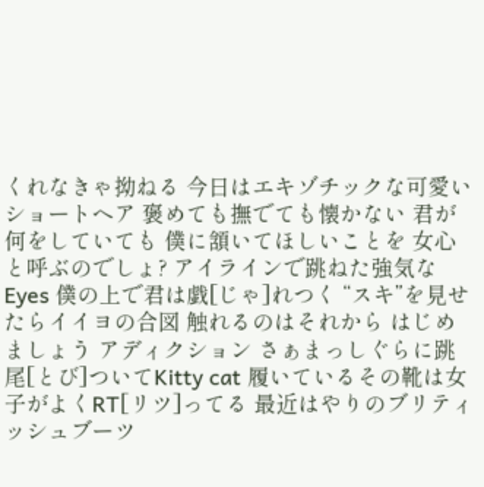くれなきゃ拗ねる 今日はエキゾチックな可愛いショートヘア 褒めても撫でても懐かない 君が何をしていても 僕に頷いてほしいことを 女心と呼ぶのでしょ? アイラインで跳ねた強気なEyes 僕の上で君は戯[じゃ]れつく “スキ”を見せたらイイヨの合図 触れるのはそれから はじめましょう アディクション さぁまっしぐらに跳尾[とび]ついてKitty cat 履いているその靴は女子がよくRT[リツ]ってる 最近はやりのブリティッシュブーツ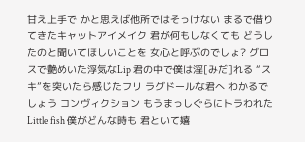甘え上手で かと思えば他所ではそっけない まるで借りてきたキャットアイメイク 君が何もしなくても どうしたのと聞いてほしいことを 女心と呼ぶのでしょ? グロスで艶めいた浮気なLip 君の中で僕は淫[みだ]れる “スキ”を突いたら感じたフリ ラグドールな君へ わかるでしょう コンヴィクション もうまっしぐらにトラわれたLittle fish 僕がどんな時も 君といて嬉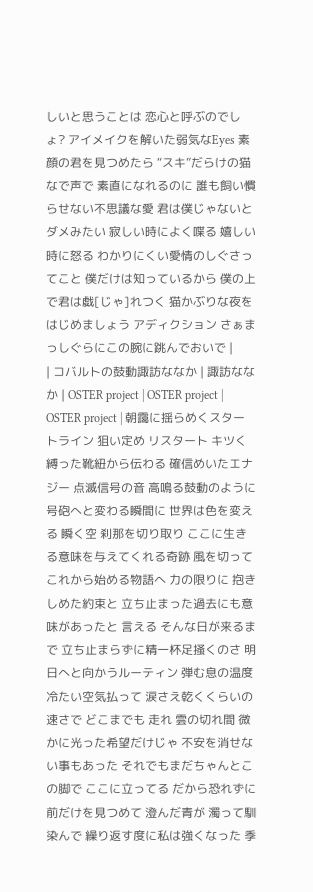しいと思うことは 恋心と呼ぶのでしょ? アイメイクを解いた弱気なEyes 素顔の君を見つめたら “スキ”だらけの猫なで声で 素直になれるのに 誰も飼い慣らせない不思議な愛 君は僕じゃないとダメみたい 寂しい時によく喋る 嬉しい時に怒る わかりにくい愛情のしぐさってこと 僕だけは知っているから 僕の上で君は戯[じゃ]れつく 猫かぶりな夜を はじめましょう アディクション さぁまっしぐらにこの腕に跳んでおいで |
| コバルトの鼓動諏訪ななか | 諏訪ななか | OSTER project | OSTER project | OSTER project | 朝靄に揺らめくスタートライン 狙い定め リスタート キツく縛った靴紐から伝わる 確信めいたエナジー 点滅信号の音 高鳴る鼓動のように 号砲へと変わる瞬間に 世界は色を変える 瞬く空 刹那を切り取り ここに生きる意味を与えてくれる奇跡 風を切って これから始める物語へ 力の限りに 抱きしめた約束と 立ち止まった過去にも意味があったと 言える そんな日が来るまで 立ち止まらずに精一杯足掻くのさ 明日へと向かうルーティン 弾む息の温度 冷たい空気払って 涙さえ乾くくらいの速さで どこまでも 走れ 雲の切れ間 微かに光った希望だけじゃ 不安を消せない事もあった それでもまだちゃんとこの脚で ここに立ってる だから恐れずに 前だけを見つめて 澄んだ青が 濁って馴染んで 繰り返す度に私は強くなった 季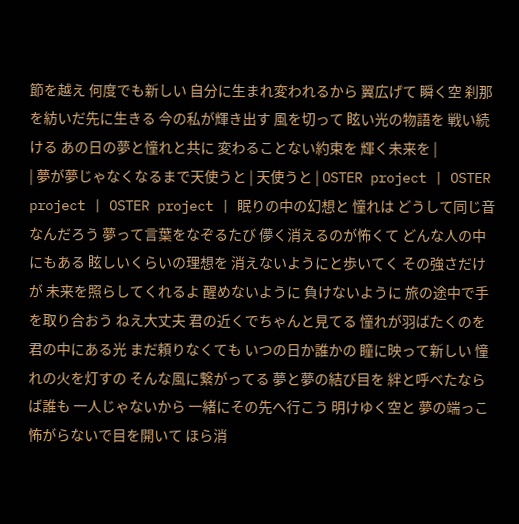節を越え 何度でも新しい 自分に生まれ変われるから 翼広げて 瞬く空 刹那を紡いだ先に生きる 今の私が輝き出す 風を切って 眩い光の物語を 戦い続ける あの日の夢と憧れと共に 変わることない約束を 輝く未来を |
| 夢が夢じゃなくなるまで天使うと | 天使うと | OSTER project | OSTER project | OSTER project | 眠りの中の幻想と 憧れは どうして同じ音なんだろう 夢って言葉をなぞるたび 儚く消えるのが怖くて どんな人の中にもある 眩しいくらいの理想を 消えないようにと歩いてく その強さだけが 未来を照らしてくれるよ 醒めないように 負けないように 旅の途中で手を取り合おう ねえ大丈夫 君の近くでちゃんと見てる 憧れが羽ばたくのを 君の中にある光 まだ頼りなくても いつの日か誰かの 瞳に映って新しい 憧れの火を灯すの そんな風に繋がってる 夢と夢の結び目を 絆と呼べたならば誰も 一人じゃないから 一緒にその先へ行こう 明けゆく空と 夢の端っこ 怖がらないで目を開いて ほら消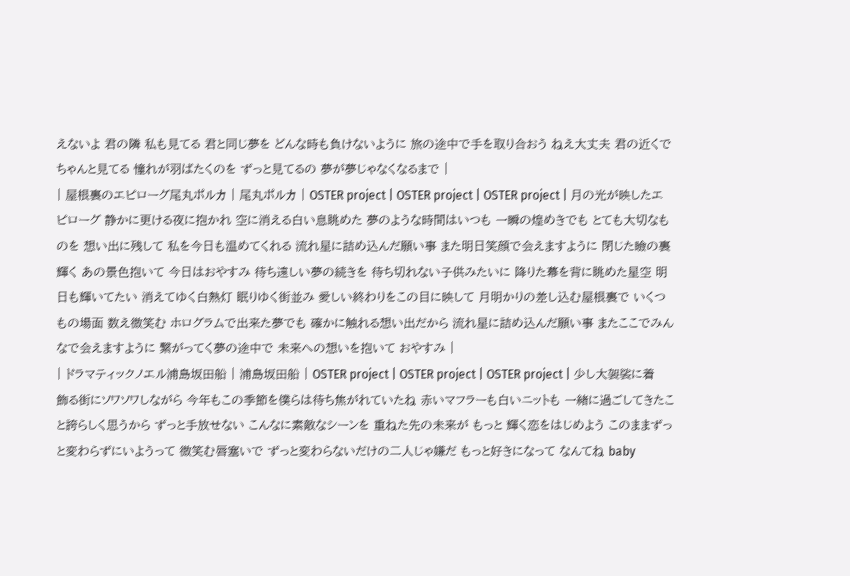えないよ 君の隣 私も見てる 君と同じ夢を どんな時も負けないように 旅の途中で手を取り合おう ねえ大丈夫 君の近くでちゃんと見てる 憧れが羽ばたくのを ずっと見てるの 夢が夢じゃなくなるまで |
| 屋根裏のエピローグ尾丸ポルカ | 尾丸ポルカ | OSTER project | OSTER project | OSTER project | 月の光が映したエピローグ 静かに更ける夜に抱かれ 空に消える白い息眺めた 夢のような時間はいつも 一瞬の煌めきでも とても大切なものを 想い出に残して 私を今日も温めてくれる 流れ星に詰め込んだ願い事 また明日笑顔で会えますように 閉じた瞼の裏輝く あの景色抱いて 今日はおやすみ 待ち遠しい夢の続きを 待ち切れない子供みたいに 降りた幕を背に眺めた星空 明日も輝いてたい 消えてゆく白熱灯 眠りゆく街並み 愛しい終わりをこの目に映して 月明かりの差し込む屋根裏で いくつもの場面 数え微笑む ホログラムで出来た夢でも 確かに触れる想い出だから 流れ星に詰め込んだ願い事 またここでみんなで会えますように 繋がってく夢の途中で 未来への想いを抱いて おやすみ |
| ドラマティックノエル浦島坂田船 | 浦島坂田船 | OSTER project | OSTER project | OSTER project | 少し大袈裟に着飾る街にソワソワしながら 今年もこの季節を僕らは待ち焦がれていたね 赤いマフラーも白いニットも 一緒に過ごしてきたこと誇らしく思うから ずっと手放せない こんなに素敵なシーンを 重ねた先の未来が もっと 輝く恋をはじめよう このままずっと変わらずにいようって 微笑む唇塞いで ずっと変わらないだけの二人じゃ嫌だ もっと好きになって なんてね baby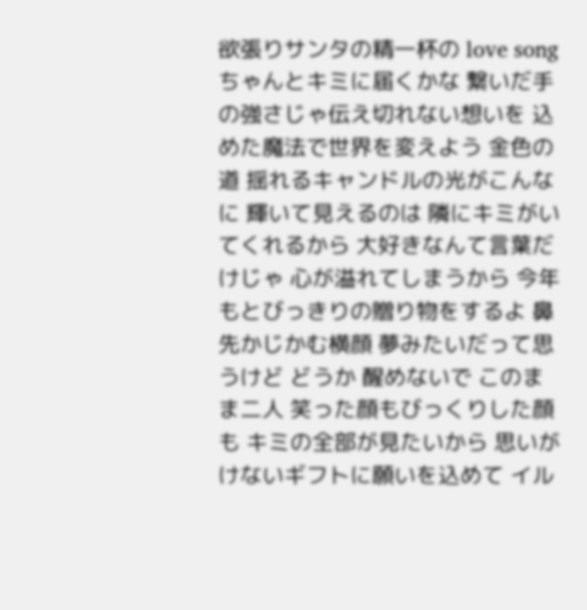欲張りサンタの精一杯の love song ちゃんとキミに届くかな 繋いだ手の強さじゃ伝え切れない想いを 込めた魔法で世界を変えよう 金色の道 揺れるキャンドルの光がこんなに 輝いて見えるのは 隣にキミがいてくれるから 大好きなんて言葉だけじゃ 心が溢れてしまうから 今年もとびっきりの贈り物をするよ 鼻先かじかむ横顔 夢みたいだって思うけど どうか 醒めないで このまま二人 笑った顔もびっくりした顔も キミの全部が見たいから 思いがけないギフトに願いを込めて イル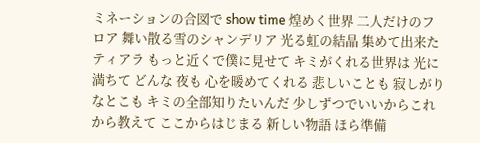ミネーションの合図で show time 煌めく世界 二人だけのフロア 舞い散る雪のシャンデリア 光る虹の結晶 集めて出来たティアラ もっと近くで僕に見せて キミがくれる世界は 光に満ちて どんな 夜も 心を暖めてくれる 悲しいことも 寂しがりなとこも キミの全部知りたいんだ 少しずつでいいからこれから教えて ここからはじまる 新しい物語 ほら準備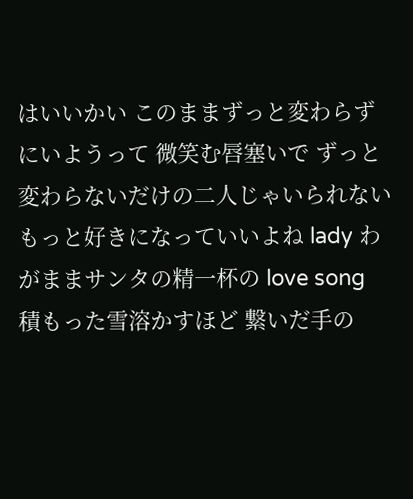はいいかい このままずっと変わらずにいようって 微笑む唇塞いで ずっと変わらないだけの二人じゃいられない もっと好きになっていいよね lady わがままサンタの精一杯の love song 積もった雪溶かすほど 繋いだ手の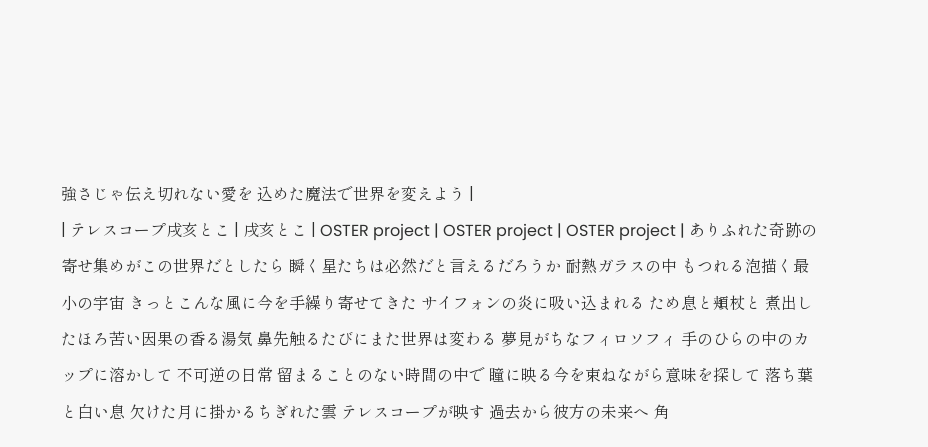強さじゃ伝え切れない愛を 込めた魔法で世界を変えよう |
| テレスコープ戌亥とこ | 戌亥とこ | OSTER project | OSTER project | OSTER project | ありふれた奇跡の寄せ集めがこの世界だとしたら 瞬く星たちは必然だと言えるだろうか 耐熱ガラスの中 もつれる泡描く最小の宇宙 きっとこんな風に今を手繰り寄せてきた サイフォンの炎に吸い込まれる ため息と頬杖と 煮出したほろ苦い因果の香る湯気 鼻先触るたびにまた世界は変わる 夢見がちなフィロソフィ 手のひらの中のカップに溶かして 不可逆の日常 留まることのない時間の中で 瞳に映る今を束ねながら意味を探して 落ち葉と白い息 欠けた月に掛かるちぎれた雲 テレスコープが映す 過去から彼方の未来へ 角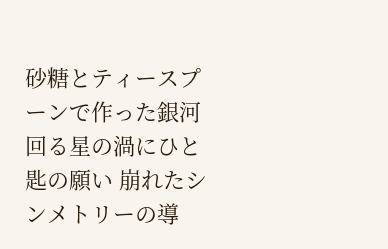砂糖とティースプーンで作った銀河 回る星の渦にひと匙の願い 崩れたシンメトリーの導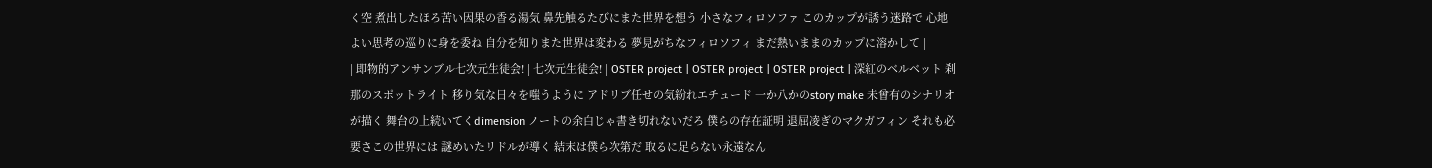く空 煮出したほろ苦い因果の香る湯気 鼻先触るたびにまた世界を想う 小さなフィロソファ このカップが誘う迷路で 心地よい思考の巡りに身を委ね 自分を知りまた世界は変わる 夢見がちなフィロソフィ まだ熱いままのカップに溶かして |
| 即物的アンサンブル七次元生徒会! | 七次元生徒会! | OSTER project | OSTER project | OSTER project | 深紅のベルベット 刹那のスポットライト 移り気な日々を嗤うように アドリブ任せの気紛れエチュード 一か八かのstory make 未曾有のシナリオが描く 舞台の上続いてくdimension ノートの余白じゃ書き切れないだろ 僕らの存在証明 退屈凌ぎのマクガフィン それも必要さこの世界には 謎めいたリドルが導く 結末は僕ら次第だ 取るに足らない永遠なん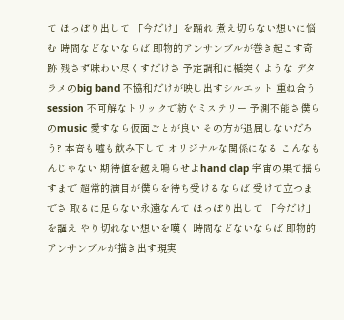て ほっぽり出して 「今だけ」を踊れ 煮え切らない想いに悩む 時間などないならば 即物的アンサンブルが巻き起こす奇跡 残さず味わい尽くすだけさ 予定調和に楯突くような デタラメのbig band 不協和だけが映し出すシルエット 重ね合うsession 不可解なトリックで紡ぐミステリー 予測不能さ僕らのmusic 愛すなら仮面ごとが良い その方が退屈しないだろう? 本音も嘘も飲み下して オリジナルな関係になる こんなもんじゃない 期待値を越え鳴らせよhand clap 宇宙の果て揺らすまで 超常的演目が僕らを待ち受けるならば 受けて立つまでさ 取るに足らない永遠なんて ほっぽり出して 「今だけ」を謳え やり切れない想いを嘆く 時間などないならば 即物的アンサンブルが描き出す現実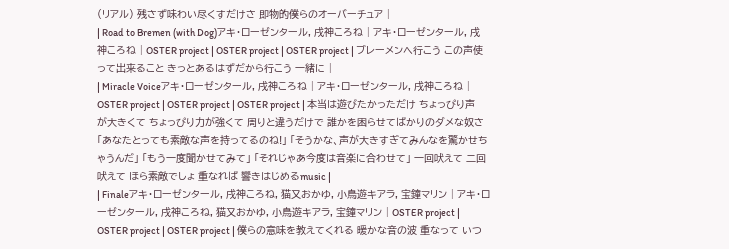(リアル) 残さず味わい尽くすだけさ 即物的僕らのオーバーチュア |
| Road to Bremen (with Dog)アキ・ローゼンタール, 戌神ころね | アキ・ローゼンタール, 戌神ころね | OSTER project | OSTER project | OSTER project | ブレーメンへ行こう この声使って出来ること きっとあるはずだから行こう 一緒に |
| Miracle Voiceアキ・ローゼンタール, 戌神ころね | アキ・ローゼンタール, 戌神ころね | OSTER project | OSTER project | OSTER project | 本当は遊びたかっただけ ちょっぴり声が大きくて ちょっぴり力が強くて 周りと違うだけで 誰かを困らせてばかりのダメな奴さ 「あなたとっても素敵な声を持ってるのね!」 「そうかな、声が大きすぎてみんなを驚かせちゃうんだ」 「もう一度聞かせてみて」 「それじゃあ今度は音楽に合わせて」 一回吠えて 二回吠えて ほら素敵でしょ 重なれば 響きはじめるmusic |
| Finaleアキ・ローゼンタール, 戌神ころね, 猫又おかゆ, 小鳥遊キアラ, 宝鐘マリン | アキ・ローゼンタール, 戌神ころね, 猫又おかゆ, 小鳥遊キアラ, 宝鐘マリン | OSTER project | OSTER project | OSTER project | 僕らの意味を教えてくれる 暖かな音の波 重なって いつ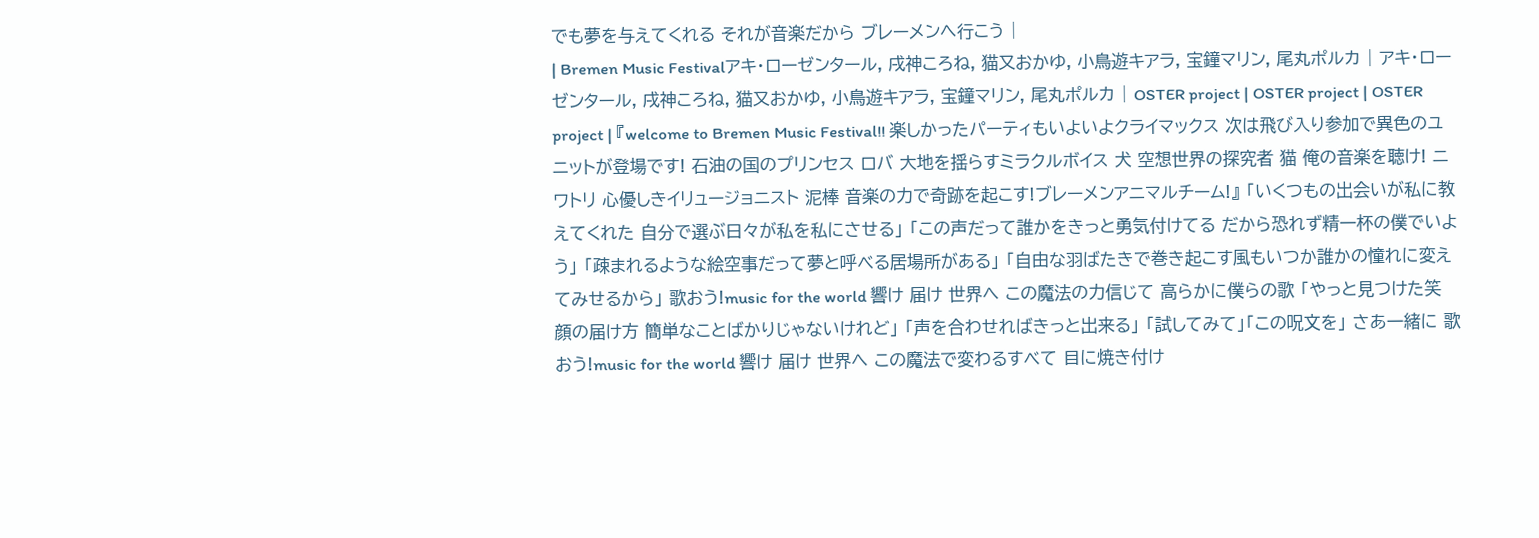でも夢を与えてくれる それが音楽だから ブレーメンへ行こう |
| Bremen Music Festivalアキ・ローゼンタール, 戌神ころね, 猫又おかゆ, 小鳥遊キアラ, 宝鐘マリン, 尾丸ポルカ | アキ・ローゼンタール, 戌神ころね, 猫又おかゆ, 小鳥遊キアラ, 宝鐘マリン, 尾丸ポルカ | OSTER project | OSTER project | OSTER project | 『welcome to Bremen Music Festival!! 楽しかったパーティもいよいよクライマックス 次は飛び入り参加で異色のユニットが登場です! 石油の国のプリンセス ロバ 大地を揺らすミラクルボイス 犬 空想世界の探究者 猫 俺の音楽を聴け! ニワトリ 心優しきイリュージョニスト 泥棒 音楽の力で奇跡を起こす!ブレーメンアニマルチーム!』 「いくつもの出会いが私に教えてくれた 自分で選ぶ日々が私を私にさせる」 「この声だって誰かをきっと勇気付けてる だから恐れず精一杯の僕でいよう」 「疎まれるような絵空事だって夢と呼べる居場所がある」 「自由な羽ばたきで巻き起こす風もいつか誰かの憧れに変えてみせるから」 歌おう!music for the world 響け 届け 世界へ この魔法の力信じて 高らかに僕らの歌 「やっと見つけた笑顔の届け方 簡単なことばかりじゃないけれど」 「声を合わせればきっと出来る」 「試してみて」「この呪文を」 さあ一緒に 歌おう!music for the world 響け 届け 世界へ この魔法で変わるすべて 目に焼き付け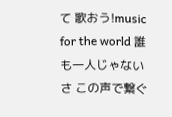て 歌おう!music for the world 誰も一人じゃないさ この声で繋ぐ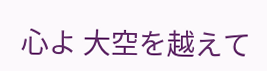心よ 大空を越えて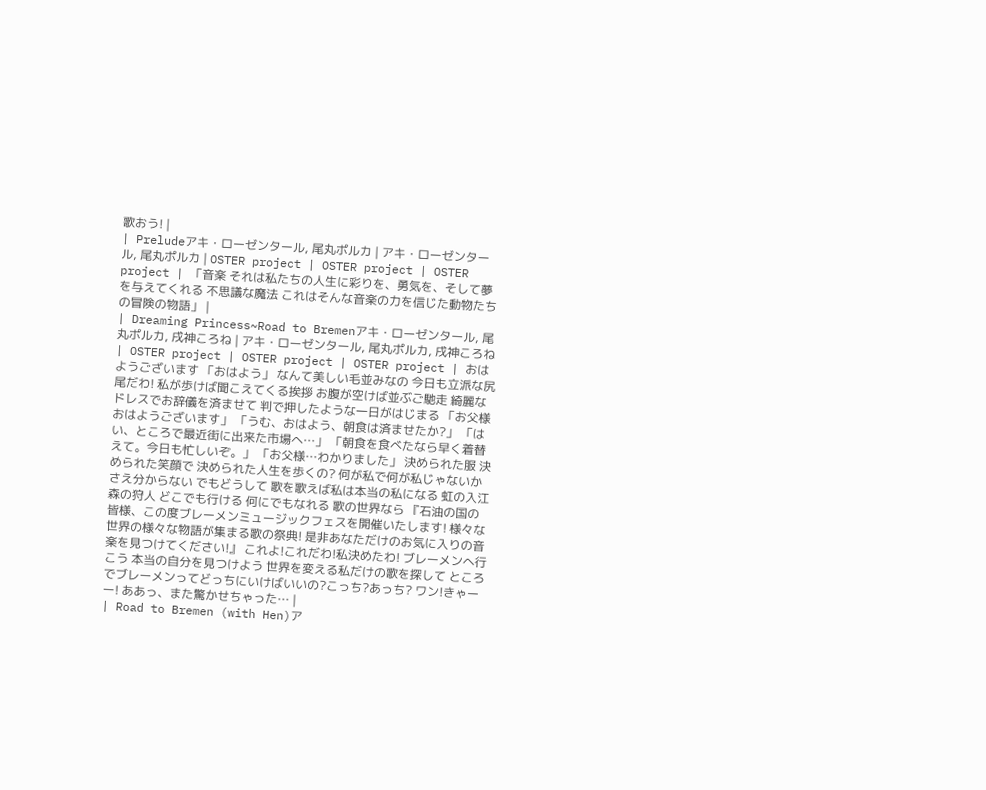歌おう! |
| Preludeアキ・ローゼンタール, 尾丸ポルカ | アキ・ローゼンタール, 尾丸ポルカ | OSTER project | OSTER project | OSTER project | 「音楽 それは私たちの人生に彩りを、勇気を、そして夢を与えてくれる 不思議な魔法 これはそんな音楽の力を信じた動物たちの冒険の物語」 |
| Dreaming Princess~Road to Bremenアキ・ローゼンタール, 尾丸ポルカ, 戌神ころね | アキ・ローゼンタール, 尾丸ポルカ, 戌神ころね | OSTER project | OSTER project | OSTER project | おはようございます 「おはよう」 なんて美しい毛並みなの 今日も立派な尻尾だわ! 私が歩けば聞こえてくる挨拶 お腹が空けば並ぶご馳走 綺麗なドレスでお辞儀を済ませて 判で押したような一日がはじまる 「お父様おはようございます」 「うむ、おはよう、朝食は済ませたか?」 「はい、ところで最近街に出来た市場へ…」 「朝食を食べたなら早く着替えて。今日も忙しいぞ。」 「お父様…わかりました」 決められた服 決められた笑顔で 決められた人生を歩くの? 何が私で何が私じゃないかさえ分からない でもどうして 歌を歌えば私は本当の私になる 虹の入江 森の狩人 どこでも行ける 何にでもなれる 歌の世界なら 『石油の国の皆様、この度ブレーメンミュージックフェスを開催いたします! 様々な世界の様々な物語が集まる歌の祭典! 是非あなただけのお気に入りの音楽を見つけてください!』 これよ!これだわ!私決めたわ! ブレーメンへ行こう 本当の自分を見つけよう 世界を変える私だけの歌を探して ところでブレーメンってどっちにいけばいいの?こっち?あっち? ワン!きゃーー! ああっ、また驚かせちゃった… |
| Road to Bremen (with Hen)ア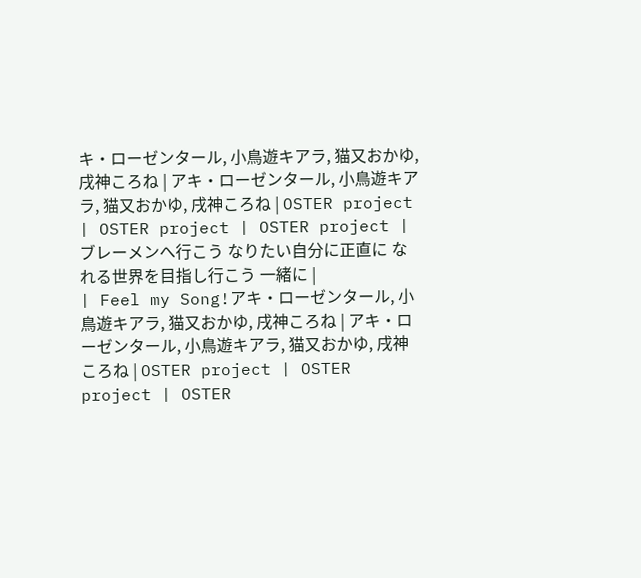キ・ローゼンタール, 小鳥遊キアラ, 猫又おかゆ, 戌神ころね | アキ・ローゼンタール, 小鳥遊キアラ, 猫又おかゆ, 戌神ころね | OSTER project | OSTER project | OSTER project | ブレーメンへ行こう なりたい自分に正直に なれる世界を目指し行こう 一緒に |
| Feel my Song!アキ・ローゼンタール, 小鳥遊キアラ, 猫又おかゆ, 戌神ころね | アキ・ローゼンタール, 小鳥遊キアラ, 猫又おかゆ, 戌神ころね | OSTER project | OSTER project | OSTER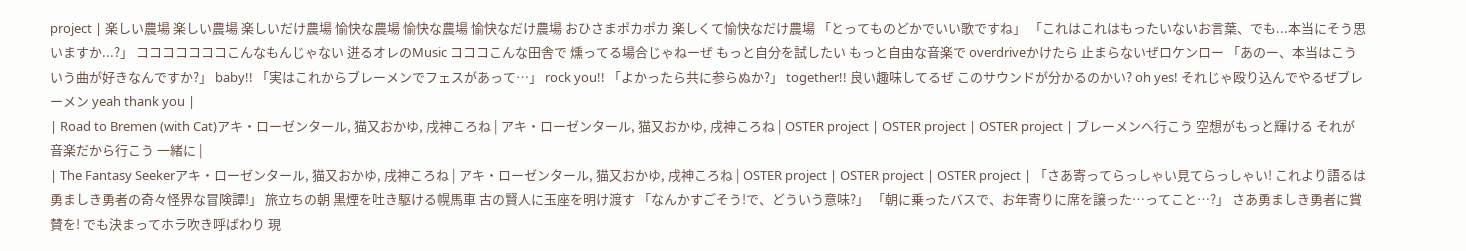project | 楽しい農場 楽しい農場 楽しいだけ農場 愉快な農場 愉快な農場 愉快なだけ農場 おひさまポカポカ 楽しくて愉快なだけ農場 「とってものどかでいい歌ですね」 「これはこれはもったいないお言葉、でも...本当にそう思いますか...?」 コココココココこんなもんじゃない 迸るオレのMusic コココこんな田舎で 燻ってる場合じゃねーぜ もっと自分を試したい もっと自由な音楽で overdriveかけたら 止まらないぜロケンロー 「あのー、本当はこういう曲が好きなんですか?」 baby!! 「実はこれからブレーメンでフェスがあって…」 rock you!! 「よかったら共に参らぬか?」 together!! 良い趣味してるぜ このサウンドが分かるのかい? oh yes! それじゃ殴り込んでやるぜブレーメン yeah thank you |
| Road to Bremen (with Cat)アキ・ローゼンタール, 猫又おかゆ, 戌神ころね | アキ・ローゼンタール, 猫又おかゆ, 戌神ころね | OSTER project | OSTER project | OSTER project | ブレーメンへ行こう 空想がもっと輝ける それが音楽だから行こう 一緒に |
| The Fantasy Seekerアキ・ローゼンタール, 猫又おかゆ, 戌神ころね | アキ・ローゼンタール, 猫又おかゆ, 戌神ころね | OSTER project | OSTER project | OSTER project | 「さあ寄ってらっしゃい見てらっしゃい! これより語るは勇ましき勇者の奇々怪界な冒険譚!」 旅立ちの朝 黒煙を吐き駆ける幌馬車 古の賢人に玉座を明け渡す 「なんかすごそう!で、どういう意味?」 「朝に乗ったバスで、お年寄りに席を譲った…ってこと…?」 さあ勇ましき勇者に賞賛を! でも決まってホラ吹き呼ばわり 現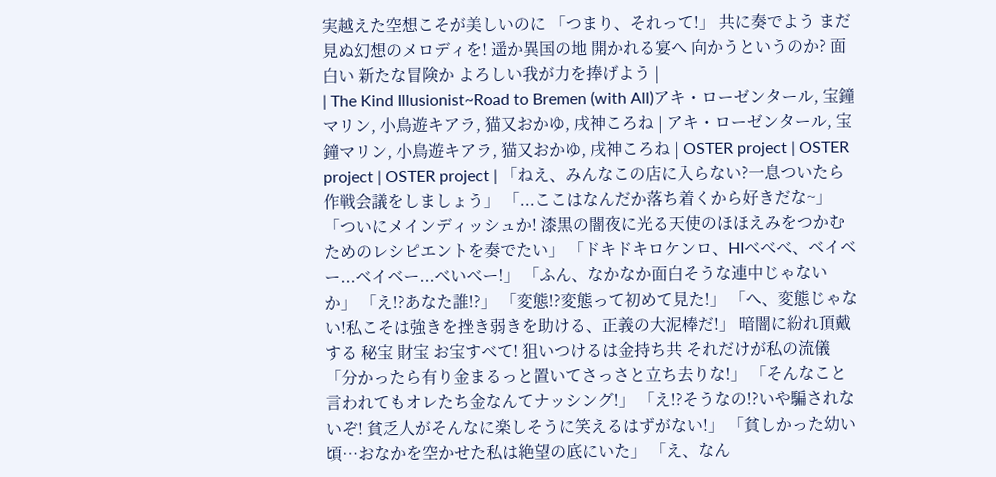実越えた空想こそが美しいのに 「つまり、それって!」 共に奏でよう まだ見ぬ幻想のメロディを! 遥か異国の地 開かれる宴へ 向かうというのか? 面白い 新たな冒険か よろしい我が力を捧げよう |
| The Kind Illusionist~Road to Bremen (with All)アキ・ローゼンタール, 宝鐘マリン, 小鳥遊キアラ, 猫又おかゆ, 戌神ころね | アキ・ローゼンタール, 宝鐘マリン, 小鳥遊キアラ, 猫又おかゆ, 戌神ころね | OSTER project | OSTER project | OSTER project | 「ねえ、みんなこの店に入らない?一息ついたら作戦会議をしましょう」 「...ここはなんだか落ち着くから好きだな~」 「ついにメインディッシュか! 漆黒の闇夜に光る天使のほほえみをつかむためのレシピエントを奏でたい」 「ドキドキロケンロ、HIべべべ、ベイベー...ベイベー...べいべー!」 「ふん、なかなか面白そうな連中じゃないか」 「え!?あなた誰!?」 「変態!?変態って初めて見た!」 「へ、変態じゃない!私こそは強きを挫き弱きを助ける、正義の大泥棒だ!」 暗闇に紛れ頂戴する 秘宝 財宝 お宝すべて! 狙いつけるは金持ち共 それだけが私の流儀 「分かったら有り金まるっと置いてさっさと立ち去りな!」 「そんなこと言われてもオレたち金なんてナッシング!」 「え!?そうなの!?いや騙されないぞ! 貧乏人がそんなに楽しそうに笑えるはずがない!」 「貧しかった幼い頃…おなかを空かせた私は絶望の底にいた」 「え、なん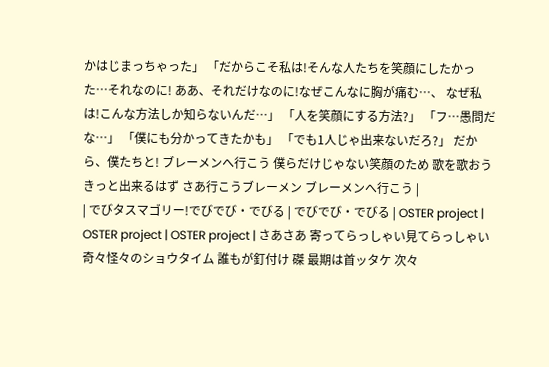かはじまっちゃった」 「だからこそ私は!そんな人たちを笑顔にしたかった…それなのに! ああ、それだけなのに!なぜこんなに胸が痛む…、 なぜ私は!こんな方法しか知らないんだ…」 「人を笑顔にする方法?」 「フ…愚問だな…」 「僕にも分かってきたかも」 「でも1人じゃ出来ないだろ?」 だから、僕たちと! ブレーメンへ行こう 僕らだけじゃない笑顔のため 歌を歌おう きっと出来るはず さあ行こうブレーメン ブレーメンへ行こう |
| でびタスマゴリー!でびでび・でびる | でびでび・でびる | OSTER project | OSTER project | OSTER project | さあさあ 寄ってらっしゃい見てらっしゃい 奇々怪々のショウタイム 誰もが釘付け 磔 最期は首ッタケ 次々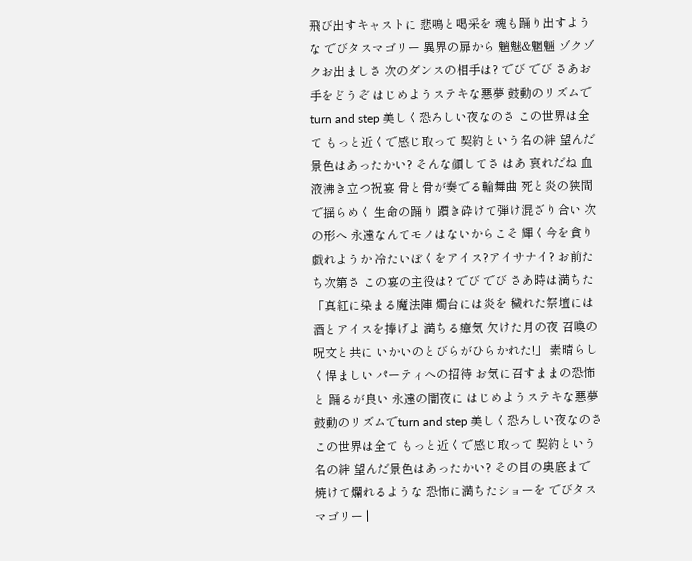飛び出すキャストに 悲鳴と喝采を 魂も踊り出すような でびタスマゴリー 異界の扉から 魑魅&魍魎 ゾクゾクお出ましさ 次のダンスの相手は? でび でび さあお手をどうぞ はじめようステキな悪夢 鼓動のリズムでturn and step 美しく恐ろしい夜なのさ この世界は全て もっと近くで感じ取って 契約という名の絆 望んだ景色はあったかい? そんな顔してさ はあ 哀れだね 血液沸き立つ祝宴 骨と骨が奏でる輪舞曲 死と炎の狭間で揺らめく 生命の踊り 躓き砕けて弾け混ざり合い 次の形へ 永遠なんてモノはないからこそ 輝く今を貪り戯れようか 冷たいぼくをアイス?アイサナイ? お前たち次第さ この宴の主役は? でび でび さあ時は満ちた 「真紅に染まる魔法陣 燭台には炎を 穢れた祭壇には酒とアイスを捧げよ 満ちる瘴気 欠けた月の夜 召喚の呪文と共に いかいのとびらがひらかれた!」 素晴らしく悍ましい パーティへの招待 お気に召すままの恐怖と 踊るが良い 永遠の闇夜に はじめようステキな悪夢 鼓動のリズムでturn and step 美しく恐ろしい夜なのさ この世界は全て もっと近くで感じ取って 契約という名の絆 望んだ景色はあったかい? その目の奥底まで 焼けて爛れるような 恐怖に満ちたショーを でびタスマゴリー |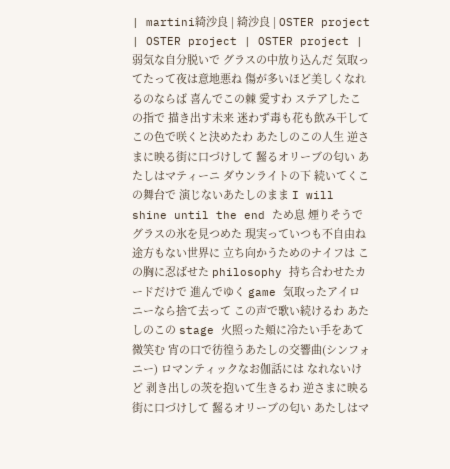| martini綺沙良 | 綺沙良 | OSTER project | OSTER project | OSTER project | 弱気な自分脱いで グラスの中放り込んだ 気取ってたって夜は意地悪ね 傷が多いほど美しくなれるのならば 喜んでこの棘 愛すわ ステアしたこの指で 描き出す未来 迷わず毒も花も飲み干して この色で咲くと決めたわ あたしのこの人生 逆さまに映る街に口づけして 齧るオリーブの匂い あたしはマティーニ ダウンライトの下 続いてくこの舞台で 演じないあたしのまま I will shine until the end ため息 煙りそうで グラスの氷を見つめた 現実っていつも不自由ね 途方もない世界に 立ち向かうためのナイフは この胸に忍ばせた philosophy 持ち合わせたカードだけで 進んでゆく game 気取ったアイロニーなら捨て去って この声で歌い続けるわ あたしのこの stage 火照った頬に冷たい手をあて微笑む 宵の口で彷徨うあたしの交響曲(シンフォニー) ロマンティックなお伽話には なれないけど 剥き出しの茨を抱いて生きるわ 逆さまに映る街に口づけして 齧るオリーブの匂い あたしはマ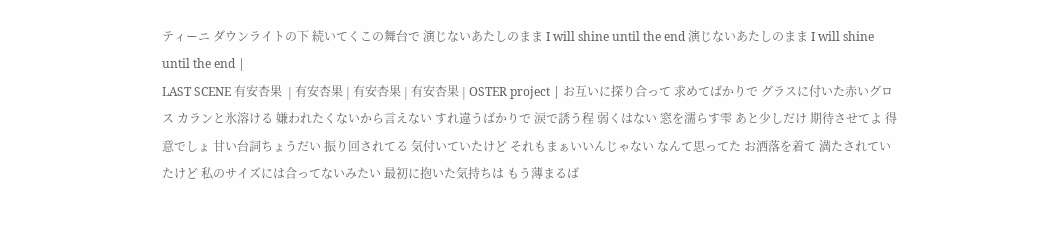ティーニ ダウンライトの下 続いてくこの舞台で 演じないあたしのまま I will shine until the end 演じないあたしのまま I will shine until the end |
LAST SCENE 有安杏果  | 有安杏果 | 有安杏果 | 有安杏果 | OSTER project | お互いに探り合って 求めてばかりで グラスに付いた赤いグロス カランと氷溶ける 嫌われたくないから言えない すれ違うばかりで 涙で誘う程 弱くはない 窓を濡らす雫 あと少しだけ 期待させてよ 得意でしょ 甘い台詞ちょうだい 振り回されてる 気付いていたけど それもまぁいいんじゃない なんて思ってた お洒落を着て 満たされていたけど 私のサイズには合ってないみたい 最初に抱いた気持ちは もう薄まるば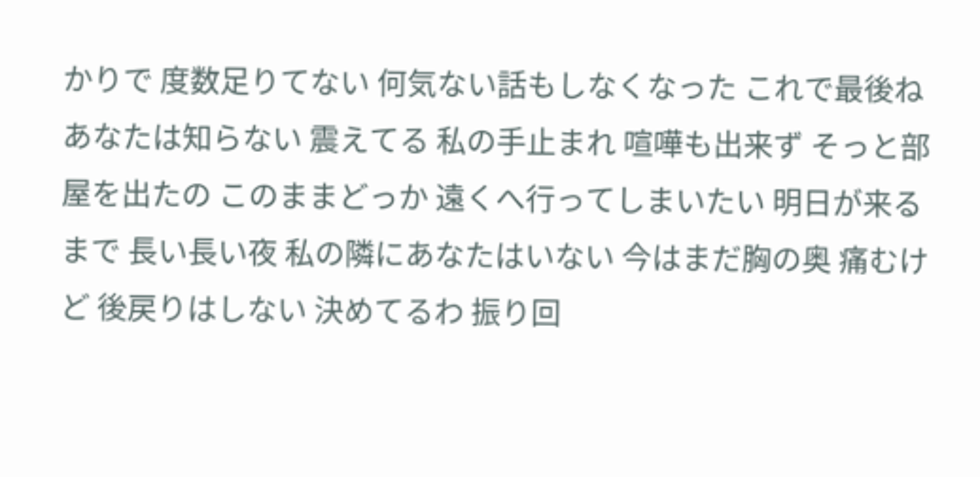かりで 度数足りてない 何気ない話もしなくなった これで最後ね あなたは知らない 震えてる 私の手止まれ 喧嘩も出来ず そっと部屋を出たの このままどっか 遠くへ行ってしまいたい 明日が来るまで 長い長い夜 私の隣にあなたはいない 今はまだ胸の奥 痛むけど 後戻りはしない 決めてるわ 振り回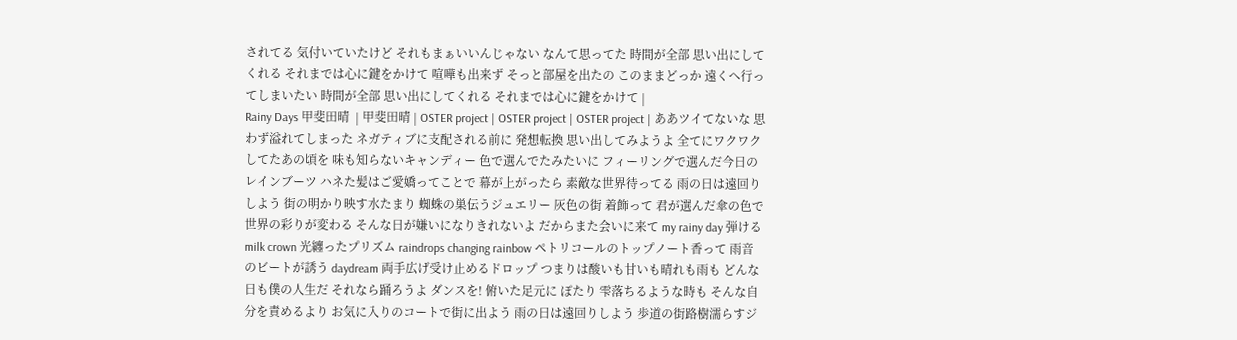されてる 気付いていたけど それもまぁいいんじゃない なんて思ってた 時間が全部 思い出にしてくれる それまでは心に鍵をかけて 喧嘩も出来ず そっと部屋を出たの このままどっか 遠くへ行ってしまいたい 時間が全部 思い出にしてくれる それまでは心に鍵をかけて |
Rainy Days 甲斐田晴  | 甲斐田晴 | OSTER project | OSTER project | OSTER project | ああツイてないな 思わず溢れてしまった ネガティブに支配される前に 発想転換 思い出してみようよ 全てにワクワクしてたあの頃を 味も知らないキャンディー 色で選んでたみたいに フィーリングで選んだ今日のレインブーツ ハネた髪はご愛嬌ってことで 幕が上がったら 素敵な世界待ってる 雨の日は遠回りしよう 街の明かり映す水たまり 蜘蛛の巣伝うジュエリー 灰色の街 着飾って 君が選んだ傘の色で 世界の彩りが変わる そんな日が嫌いになりきれないよ だからまた会いに来て my rainy day 弾ける milk crown 光纏ったプリズム raindrops changing rainbow ペトリコールのトップノート香って 雨音のビートが誘う daydream 両手広げ受け止めるドロップ つまりは酸いも甘いも晴れも雨も どんな日も僕の人生だ それなら踊ろうよ ダンスを! 俯いた足元に ぽたり 雫落ちるような時も そんな自分を責めるより お気に入りのコートで街に出よう 雨の日は遠回りしよう 歩道の街路樹濡らすジ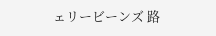ェリービーンズ 路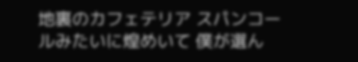地裏のカフェテリア スパンコールみたいに煌めいて 僕が選ん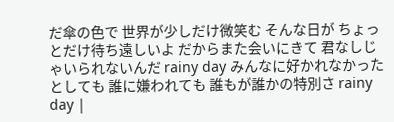だ傘の色で 世界が少しだけ微笑む そんな日が ちょっとだけ待ち遠しいよ だからまた会いにきて 君なしじゃいられないんだ rainy day みんなに好かれなかったとしても 誰に嫌われても 誰もが誰かの特別さ rainy day |